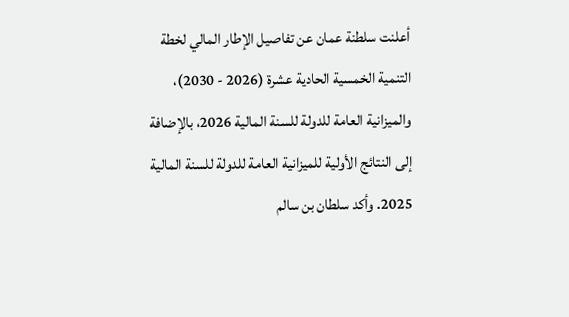أعلنت سلطنة عمان عن تفاصيل الإطار المالي لخطة التنمية الخمسية الحادية عشرة (2026 - 2030)، والميزانية العامة للدولة للسنة المالية 2026، بالإضافة إلى النتائج الأولية للميزانية العامة للدولة للسنة المالية 2025. وأكد سلطان بن سالم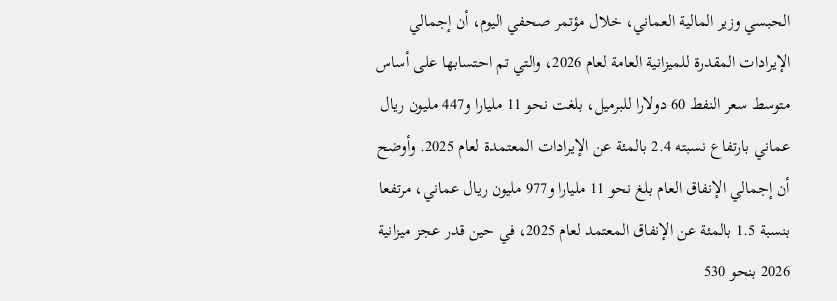الحبسي وزير المالية العماني، خلال مؤتمر صحفي اليوم، أن إجمالي الإيرادات المقدرة للميزانية العامة لعام 2026، والتي تم احتسابها على أساس متوسط سعر النفط 60 دولارا للبرميل، بلغت نحو 11 مليارا و447 مليون ريال عماني بارتفاع نسبته 2.4 بالمئة عن الإيرادات المعتمدة لعام 2025. وأوضح أن إجمالي الإنفاق العام بلغ نحو 11 مليارا و977 مليون ريال عماني، مرتفعا بنسبة 1.5 بالمئة عن الإنفاق المعتمد لعام 2025، في حين قدر عجز ميزانية 2026 بنحو 530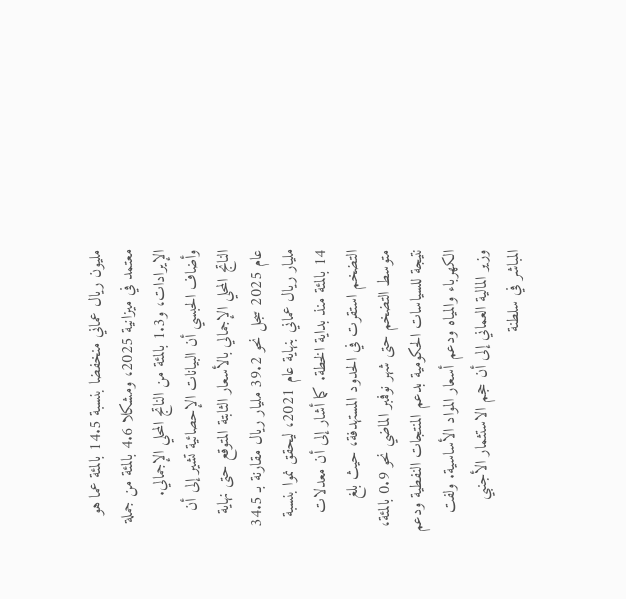مليون ريال عماني منخفضا بنسبة 14.5 بالمئة عما هو معتمد في ميزانية 2025، ومشكلا 4.6 بالمئة من جملة الإيرادات، و1.3 بالمئة من الناتج المحلي الإجمالي. وأضاف الحبسي أن البيانات الإحصائية تشير إلى أن الناتج المحلي الإجمالي بالأسعار الثابتة المتوقع حتى نهاية عام 2025 سجل نحو 39.2 مليار ريال مقارنة بـ 34.5 مليار ريال عماني بنهاية عام 2021، ليحقق نموا بنسبة 14 بالمئة منذ بداية الخطة. كما أشار إلى أن معدلات التضخم استقرت في الحدود المستهدفة، حيث بلغ متوسط التضخم حتى شهر نوفمبر الماضي نحو 0.9 بالمئة، نتيجة للسياسات الحكومية بدعم المنتجات النفطية ودعم الكهرباء والمياه ودعم أسعار المواد الأساسية. ولفت وزير المالية العماني إلى أن حجم الاستثمار الأجنبي المباشر في سلطنة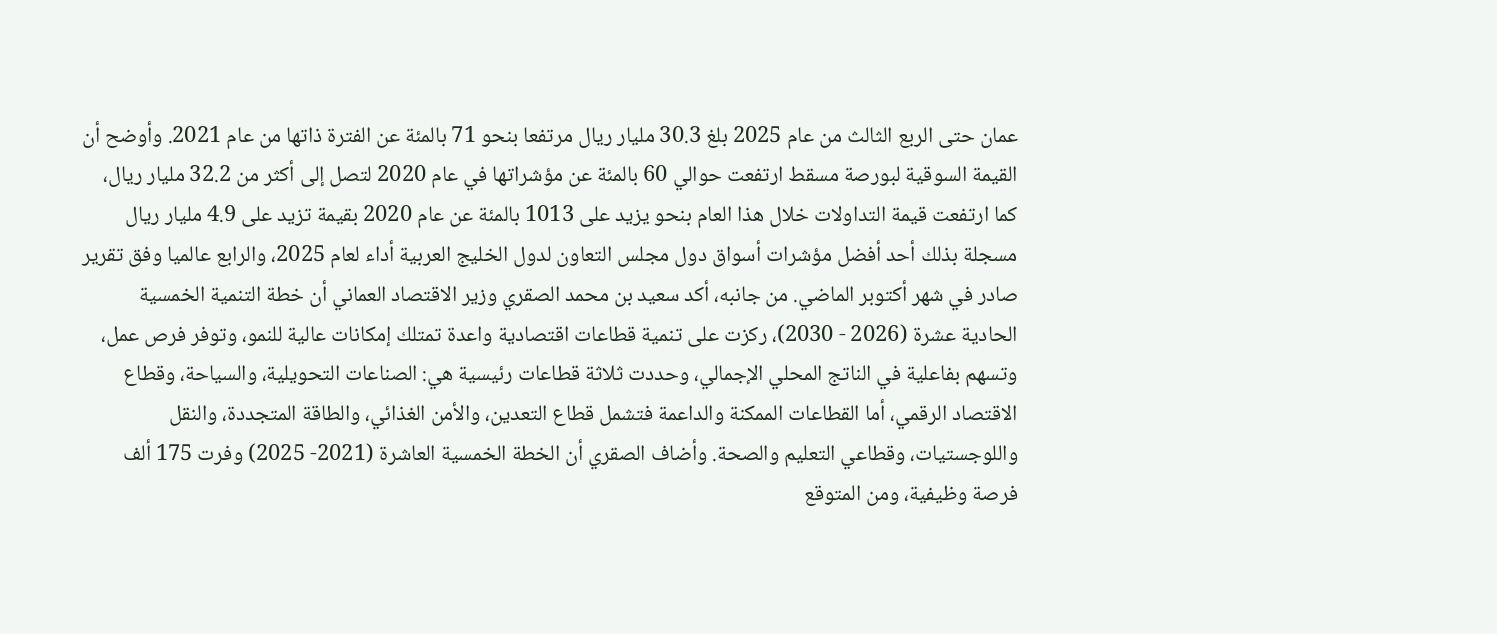عمان حتى الربع الثالث من عام 2025 بلغ 30.3 مليار ريال مرتفعا بنحو 71 بالمئة عن الفترة ذاتها من عام 2021. وأوضح أن القيمة السوقية لبورصة مسقط ارتفعت حوالي 60 بالمئة عن مؤشراتها في عام 2020 لتصل إلى أكثر من 32.2 مليار ريال، كما ارتفعت قيمة التداولات خلال هذا العام بنحو يزيد على 1013 بالمئة عن عام 2020 بقيمة تزيد على 4.9 مليار ريال مسجلة بذلك أحد أفضل مؤشرات أسواق دول مجلس التعاون لدول الخليج العربية أداء لعام 2025، والرابع عالميا وفق تقرير صادر في شهر أكتوبر الماضي. من جانبه، أكد سعيد بن محمد الصقري وزير الاقتصاد العماني أن خطة التنمية الخمسية الحادية عشرة (2026 - 2030)، ركزت على تنمية قطاعات اقتصادية واعدة تمتلك إمكانات عالية للنمو، وتوفر فرص عمل، وتسهم بفاعلية في الناتج المحلي الإجمالي، وحددت ثلاثة قطاعات رئيسية هي: الصناعات التحويلية، والسياحة، وقطاع الاقتصاد الرقمي، أما القطاعات الممكنة والداعمة فتشمل قطاع التعدين، والأمن الغذائي، والطاقة المتجددة، والنقل واللوجستيات، وقطاعي التعليم والصحة. وأضاف الصقري أن الخطة الخمسية العاشرة (2021- 2025) وفرت 175 ألف فرصة وظيفية، ومن المتوقع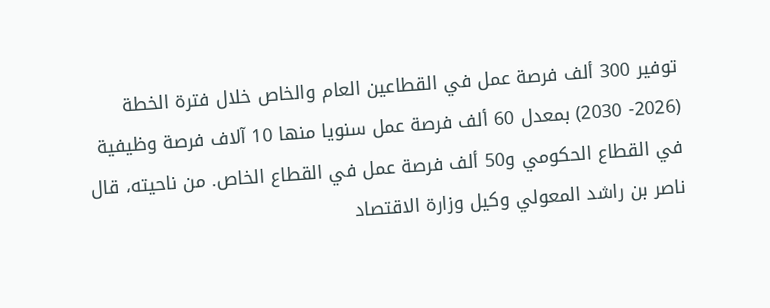توفير 300 ألف فرصة عمل في القطاعين العام والخاص خلال فترة الخطة (2026- 2030) بمعدل 60 ألف فرصة عمل سنويا منها 10 آلاف فرصة وظيفية في القطاع الحكومي و50 ألف فرصة عمل في القطاع الخاص. من ناحيته، قال ناصر بن راشد المعولي وكيل وزارة الاقتصاد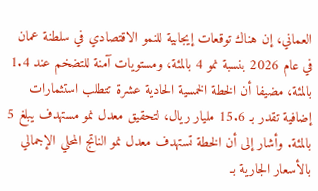العماني، إن هناك توقعات إيجابية للنمو الاقتصادي في سلطنة عمان في عام 2026 بنسبة نمو 4 بالمئة، ومستويات آمنة للتضخم عند 1.4 بالمئة، مضيفا أن الخطة الخمسية الحادية عشرة تتطلب استثمارات إضافية تقدر بـ 15.6 مليار ريال، لتحقيق معدل نمو مستهدف يبلغ 5 بالمئة. وأشار إلى أن الخطة تستهدف معدل نمو الناتج المحلي الإجمالي بالأسعار الجارية بـ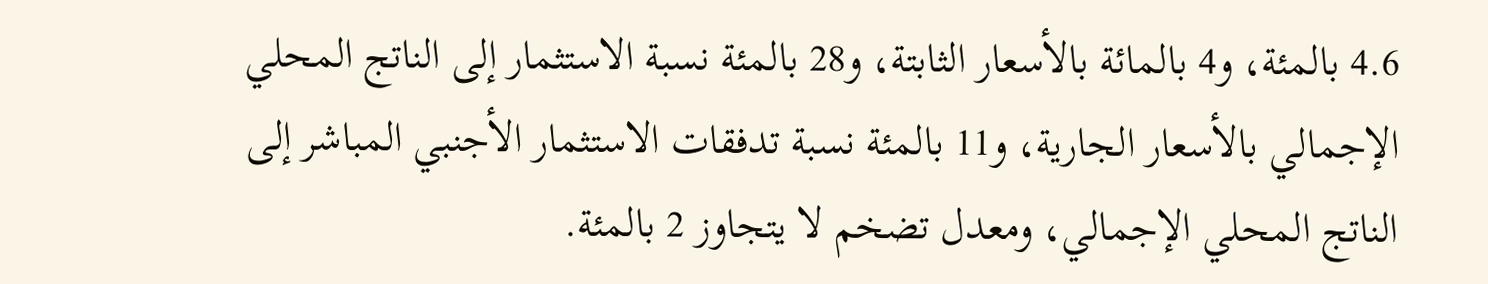4.6 بالمئة، و4 بالمائة بالأسعار الثابتة، و28 بالمئة نسبة الاستثمار إلى الناتج المحلي الإجمالي بالأسعار الجارية، و11 بالمئة نسبة تدفقات الاستثمار الأجنبي المباشر إلى الناتج المحلي الإجمالي، ومعدل تضخم لا يتجاوز 2 بالمئة.